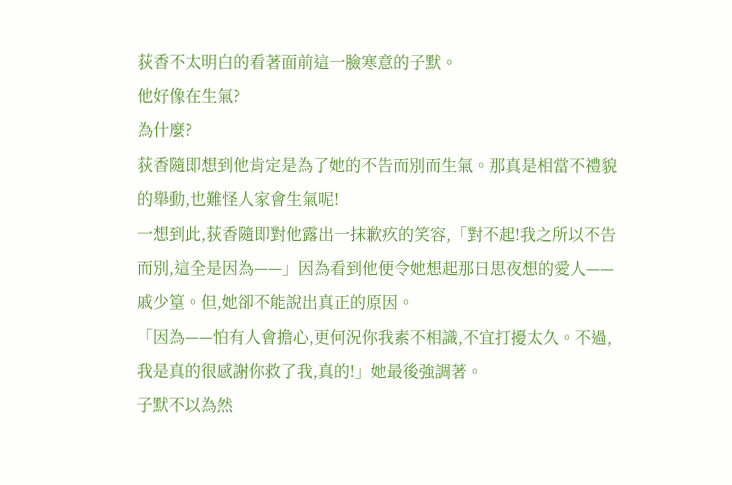荻香不太明白的看著面前這一臉寒意的子默。
他好像在生氣?
為什麼?
荻香隨即想到他肯定是為了她的不告而別而生氣。那真是相當不禮貌的舉動,也難怪人家會生氣呢!
一想到此,荻香隨即對他露出一抹歉疚的笑容,「對不起!我之所以不告而別,這全是因為——」因為看到他便令她想起那日思夜想的愛人——戚少篁。但,她卻不能說出真正的原因。
「因為——怕有人會擔心,更何況你我素不相識,不宜打擾太久。不過,我是真的很感謝你救了我,真的!」她最後強調著。
子默不以為然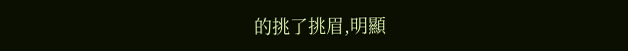的挑了挑眉,明顯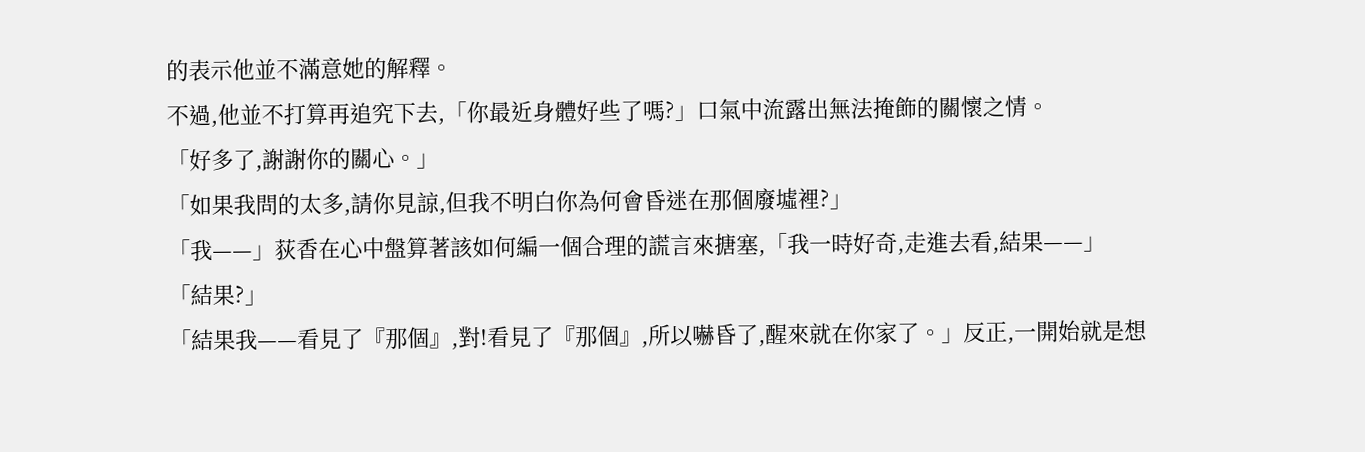的表示他並不滿意她的解釋。
不過,他並不打算再追究下去,「你最近身體好些了嗎?」口氣中流露出無法掩飾的關懷之情。
「好多了,謝謝你的關心。」
「如果我問的太多,請你見諒,但我不明白你為何會昏迷在那個廢墟裡?」
「我——」荻香在心中盤算著該如何編一個合理的謊言來搪塞,「我一時好奇,走進去看,結果——」
「結果?」
「結果我——看見了『那個』,對!看見了『那個』,所以嚇昏了,醒來就在你家了。」反正,一開始就是想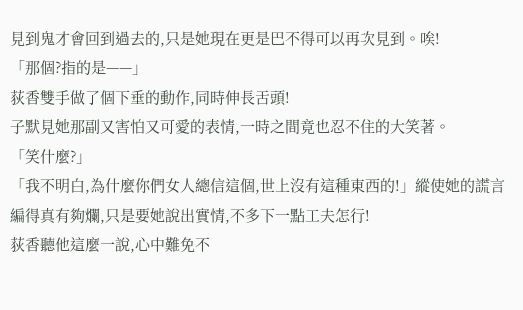見到鬼才會回到過去的,只是她現在更是巴不得可以再次見到。唉!
「那個?指的是——」
荻香雙手做了個下垂的動作,同時伸長舌頭!
子默見她那副又害怕又可愛的表情,一時之間竟也忍不住的大笑著。
「笑什麼?」
「我不明白,為什麼你們女人總信這個,世上沒有這種東西的!」縱使她的謊言編得真有夠爛,只是要她說出實情,不多下一點工夫怎行!
荻香聽他這麼一說,心中難免不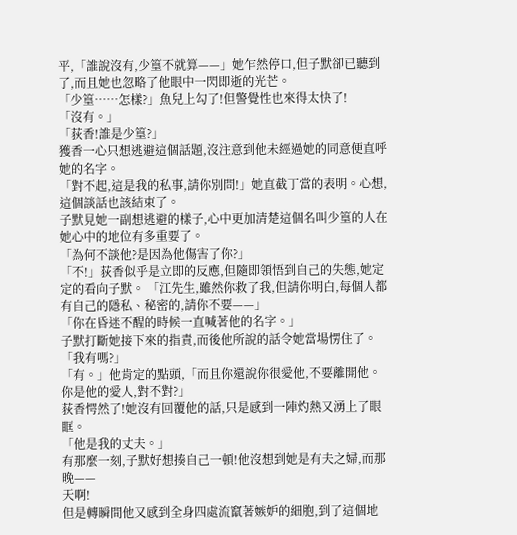平,「誰說沒有,少篁不就算——」她乍然停口,但子默卻已聽到了,而且她也忽略了他眼中一閃即逝的光芒。
「少篁……怎樣?」魚兒上勾了!但警覺性也來得太快了!
「沒有。」
「荻香!誰是少篁?」
獲香一心只想逃避這個話題,沒注意到他未經過她的同意便直呼她的名字。
「對不起,這是我的私事,請你別問!」她直截丁當的表明。心想,這個談話也該結束了。
子默見她一副想逃避的樣子,心中更加清楚這個名叫少篁的人在她心中的地位有多重要了。
「為何不談他?是因為他傷害了你?」
「不!」荻香似乎是立即的反應,但隨即領悟到自己的失態,她定定的看向子默。 「江先生,雖然你救了我,但請你明白,每個人都有自己的隱私、秘密的,請你不要——」
「你在昏迷不醒的時候一直喊著他的名字。」
子默打斷她接下來的指責,而後他所說的話令她當場愣住了。
「我有嗎?」
「有。」他肯定的點頭,「而且你還說你很愛他,不要離開他。你是他的愛人,對不對?」
荻香愕然了!她沒有回覆他的話,只是感到一陣灼熱又湧上了眼眶。
「他是我的丈夫。」
有那麼一刻,子默好想揍自己一頓!他沒想到她是有夫之婦,而那晚——
天啊!
但是轉瞬間他又感到全身四處流竄著嫉妒的細胞,到了這個地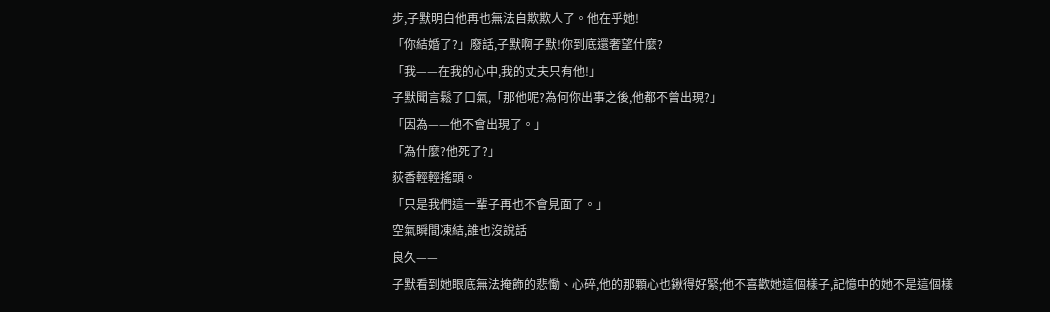步,子默明白他再也無法自欺欺人了。他在乎她!
「你結婚了?」廢話,子默啊子默!你到底還奢望什麼?
「我——在我的心中,我的丈夫只有他!」
子默聞言鬆了口氣,「那他呢?為何你出事之後,他都不曾出現?」
「因為——他不會出現了。」
「為什麼?他死了?」
荻香輕輕搖頭。
「只是我們這一輩子再也不會見面了。」
空氣瞬間凍結,誰也沒說話
良久——
子默看到她眼底無法掩飾的悲慟、心碎,他的那顆心也鍬得好緊;他不喜歡她這個樣子,記憶中的她不是這個樣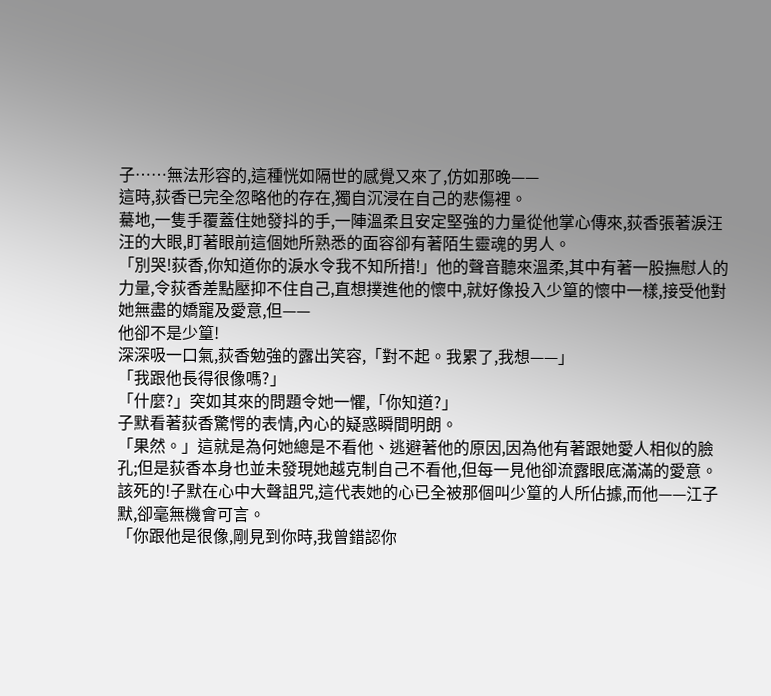子……無法形容的,這種恍如隔世的感覺又來了,仿如那晚——
這時,荻香已完全忽略他的存在,獨自沉浸在自己的悲傷裡。
驀地,一隻手覆蓋住她發抖的手,一陣溫柔且安定堅強的力量從他掌心傳來,荻香張著淚汪汪的大眼,盯著眼前這個她所熟悉的面容卻有著陌生靈魂的男人。
「別哭!荻香,你知道你的淚水令我不知所措!」他的聲音聽來溫柔,其中有著一股撫慰人的力量,令荻香差點壓抑不住自己,直想撲進他的懷中,就好像投入少篁的懷中一樣,接受他對她無盡的嬌寵及愛意,但——
他卻不是少篁!
深深吸一口氣,荻香勉強的露出笑容,「對不起。我累了,我想——」
「我跟他長得很像嗎?」
「什麼?」突如其來的問題令她一懼,「你知道?」
子默看著荻香驚愕的表情,內心的疑惑瞬間明朗。
「果然。」這就是為何她總是不看他、逃避著他的原因,因為他有著跟她愛人相似的臉孔;但是荻香本身也並未發現她越克制自己不看他,但每一見他卻流露眼底滿滿的愛意。
該死的!子默在心中大聲詛咒,這代表她的心已全被那個叫少篁的人所佔據,而他——江子默,卻毫無機會可言。
「你跟他是很像,剛見到你時,我曾錯認你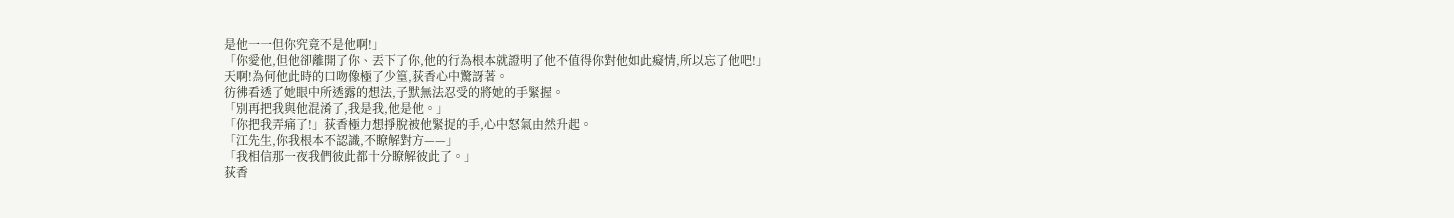是他一一但你究竟不是他啊!」
「你愛他,但他卻離開了你、丟下了你,他的行為根本就證明了他不值得你對他如此癡情,所以忘了他吧!」
天啊!為何他此時的口吻像極了少篁,荻香心中驚訝著。
彷彿看透了她眼中所透露的想法,子默無法忍受的將她的手緊握。
「別再把我與他混淆了,我是我,他是他。」
「你把我弄痛了!」荻香極力想掙脫被他緊捉的手,心中怒氣由然升起。
「江先生,你我根本不認識,不瞭解對方——」
「我相信那一夜我們彼此都十分瞭解彼此了。」
荻香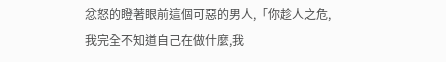忿怒的瞪著眼前這個可惡的男人,「你趁人之危,我完全不知道自己在做什麼,我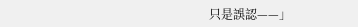只是誤認——」